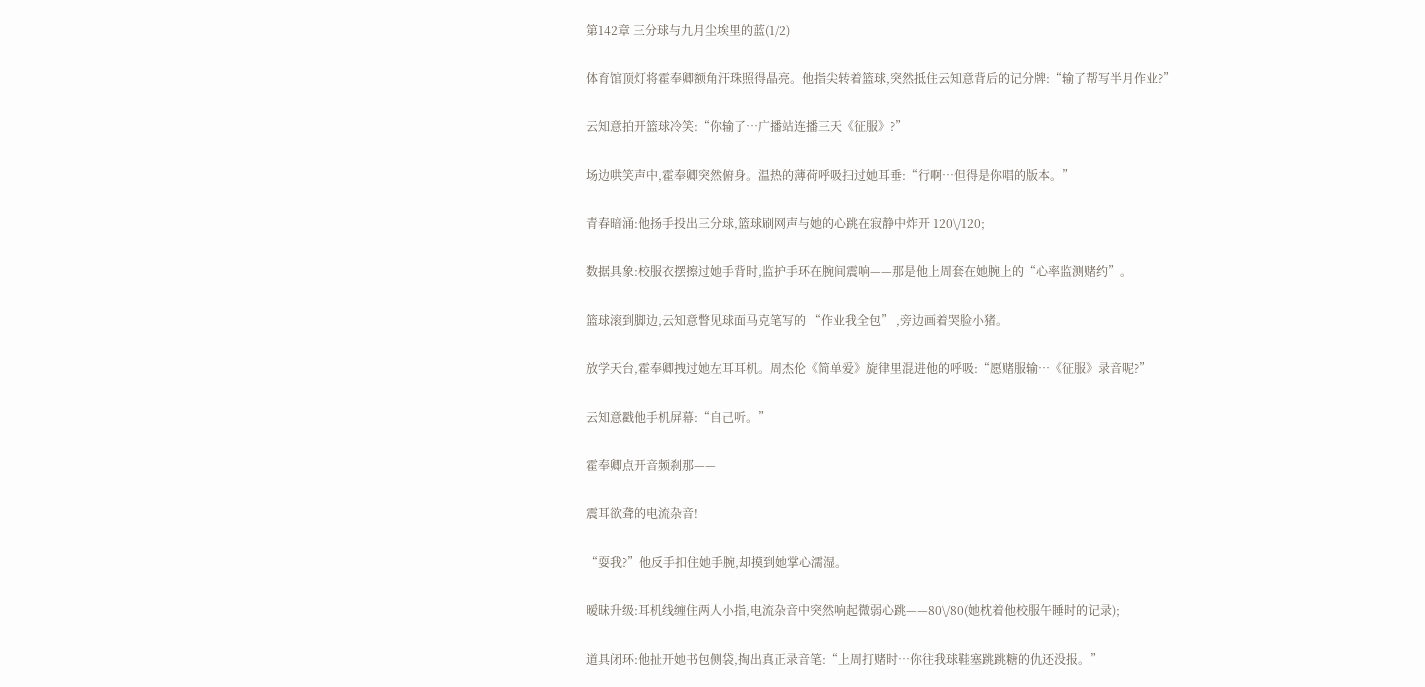第142章 三分球与九月尘埃里的蓝(1/2)

体育馆顶灯将霍奉卿额角汗珠照得晶亮。他指尖转着篮球,突然抵住云知意背后的记分牌:“输了帮写半月作业?”

云知意拍开篮球冷笑:“你输了…广播站连播三天《征服》?”

场边哄笑声中,霍奉卿突然俯身。温热的薄荷呼吸扫过她耳垂:“行啊…但得是你唱的版本。”

青春暗涌:他扬手投出三分球,篮球刷网声与她的心跳在寂静中炸开 120\/120;

数据具象:校服衣摆擦过她手背时,监护手环在腕间震响——那是他上周套在她腕上的“心率监测赌约”。

篮球滚到脚边,云知意瞥见球面马克笔写的 “作业我全包” ,旁边画着哭脸小猪。

放学天台,霍奉卿拽过她左耳耳机。周杰伦《简单爱》旋律里混进他的呼吸:“愿赌服输…《征服》录音呢?”

云知意戳他手机屏幕:“自己听。”

霍奉卿点开音频刹那——

震耳欲聋的电流杂音!

“耍我?”他反手扣住她手腕,却摸到她掌心濡湿。

暧昧升级:耳机线缠住两人小指,电流杂音中突然响起微弱心跳——80\/80(她枕着他校服午睡时的记录);

道具闭环:他扯开她书包侧袋,掏出真正录音笔:“上周打赌时…你往我球鞋塞跳跳糖的仇还没报。”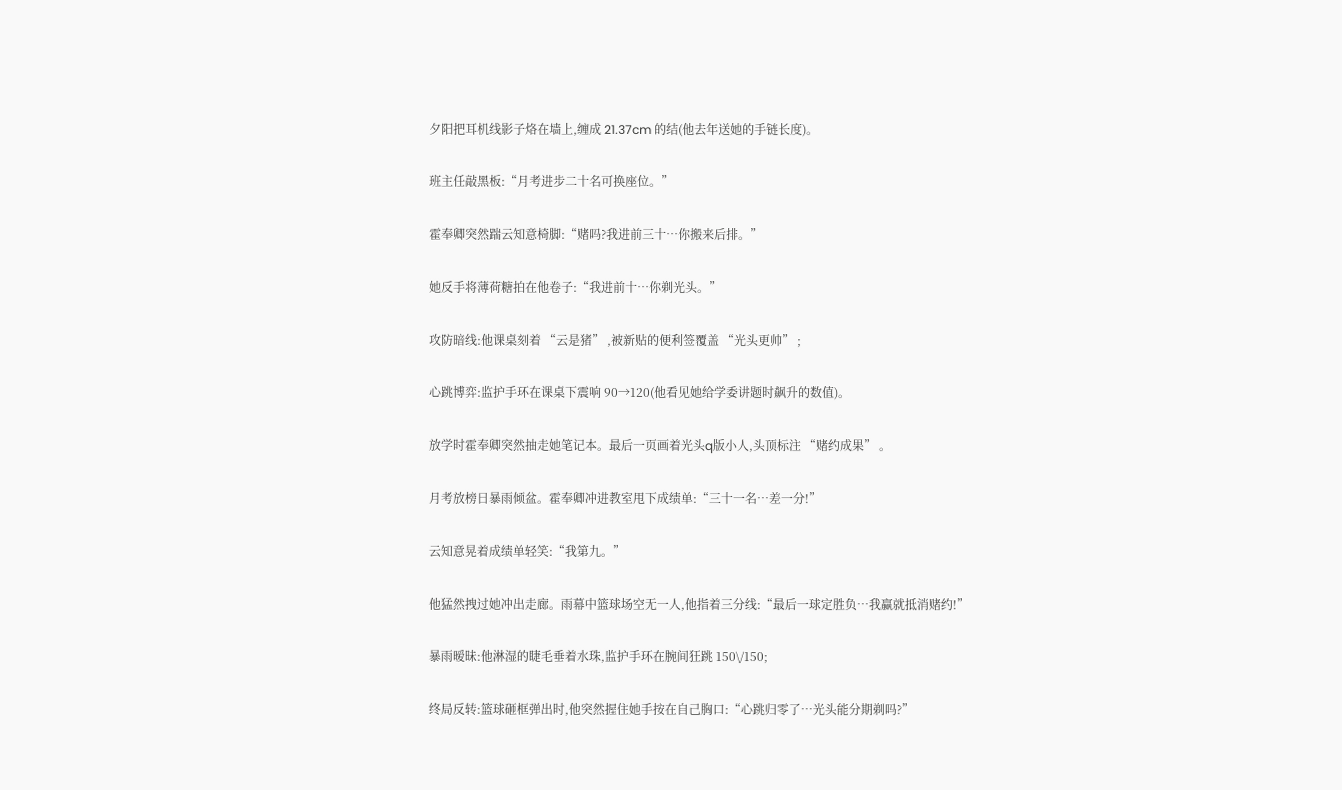夕阳把耳机线影子烙在墙上,缠成 21.37cm 的结(他去年送她的手链长度)。

班主任敲黑板:“月考进步二十名可换座位。”

霍奉卿突然踹云知意椅脚:“赌吗?我进前三十…你搬来后排。”

她反手将薄荷糖拍在他卷子:“我进前十…你剃光头。”

攻防暗线:他课桌刻着 “云是猪” ,被新贴的便利签覆盖 “光头更帅” ;

心跳博弈:监护手环在课桌下震响 90→120(他看见她给学委讲题时飙升的数值)。

放学时霍奉卿突然抽走她笔记本。最后一页画着光头q版小人,头顶标注 “赌约成果” 。

月考放榜日暴雨倾盆。霍奉卿冲进教室甩下成绩单:“三十一名…差一分!”

云知意晃着成绩单轻笑:“我第九。”

他猛然拽过她冲出走廊。雨幕中篮球场空无一人,他指着三分线:“最后一球定胜负…我赢就抵消赌约!”

暴雨暧昧:他淋湿的睫毛垂着水珠,监护手环在腕间狂跳 150\/150;

终局反转:篮球砸框弹出时,他突然握住她手按在自己胸口:“心跳归零了…光头能分期剃吗?”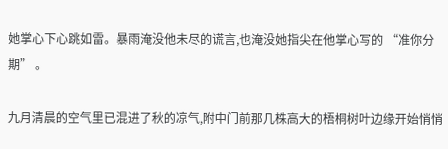她掌心下心跳如雷。暴雨淹没他未尽的谎言,也淹没她指尖在他掌心写的 “准你分期” 。

九月清晨的空气里已混进了秋的凉气,附中门前那几株高大的梧桐树叶边缘开始悄悄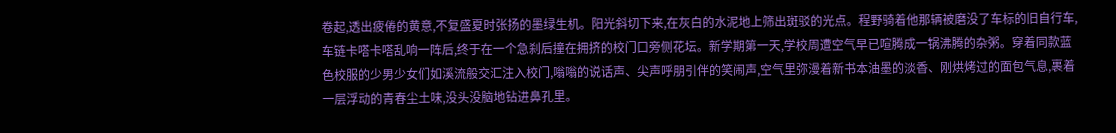卷起,透出疲倦的黄意,不复盛夏时张扬的墨绿生机。阳光斜切下来,在灰白的水泥地上筛出斑驳的光点。程野骑着他那辆被磨没了车标的旧自行车,车链卡嗒卡嗒乱响一阵后,终于在一个急刹后撞在拥挤的校门口旁侧花坛。新学期第一天,学校周遭空气早已喧腾成一锅沸腾的杂粥。穿着同款蓝色校服的少男少女们如溪流般交汇注入校门,嗡嗡的说话声、尖声呼朋引伴的笑闹声,空气里弥漫着新书本油墨的淡香、刚烘烤过的面包气息,裹着一层浮动的青春尘土味,没头没脑地钻进鼻孔里。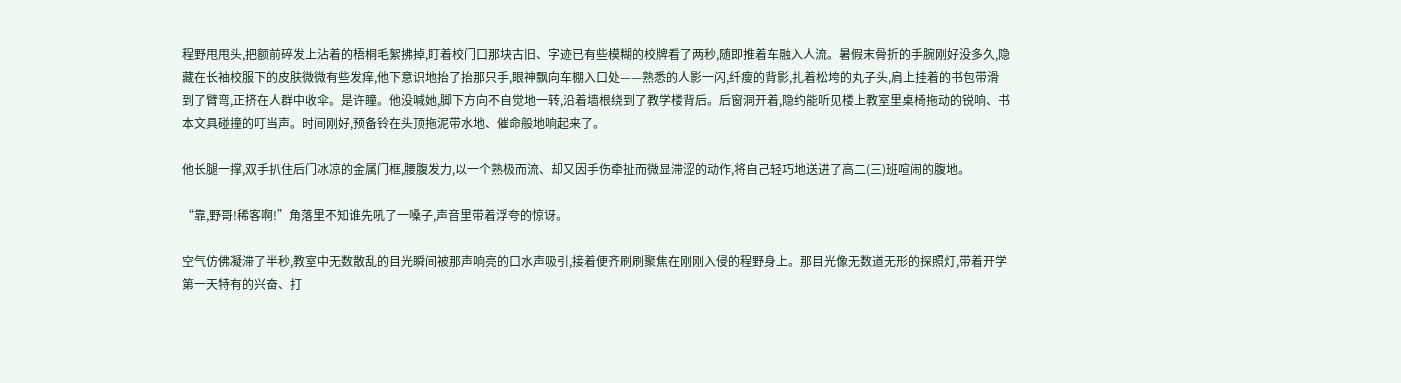程野甩甩头,把额前碎发上沾着的梧桐毛絮拂掉,盯着校门口那块古旧、字迹已有些模糊的校牌看了两秒,随即推着车融入人流。暑假末骨折的手腕刚好没多久,隐藏在长袖校服下的皮肤微微有些发痒,他下意识地抬了抬那只手,眼神飘向车棚入口处——熟悉的人影一闪,纤瘦的背影,扎着松垮的丸子头,肩上挂着的书包带滑到了臂弯,正挤在人群中收伞。是许瞳。他没喊她,脚下方向不自觉地一转,沿着墙根绕到了教学楼背后。后窗洞开着,隐约能听见楼上教室里桌椅拖动的锐响、书本文具碰撞的叮当声。时间刚好,预备铃在头顶拖泥带水地、催命般地响起来了。

他长腿一撑,双手扒住后门冰凉的金属门框,腰腹发力,以一个熟极而流、却又因手伤牵扯而微显滞涩的动作,将自己轻巧地送进了高二(三)班喧闹的腹地。

“靠,野哥!稀客啊!”角落里不知谁先吼了一嗓子,声音里带着浮夸的惊讶。

空气仿佛凝滞了半秒,教室中无数散乱的目光瞬间被那声响亮的口水声吸引,接着便齐刷刷聚焦在刚刚入侵的程野身上。那目光像无数道无形的探照灯,带着开学第一天特有的兴奋、打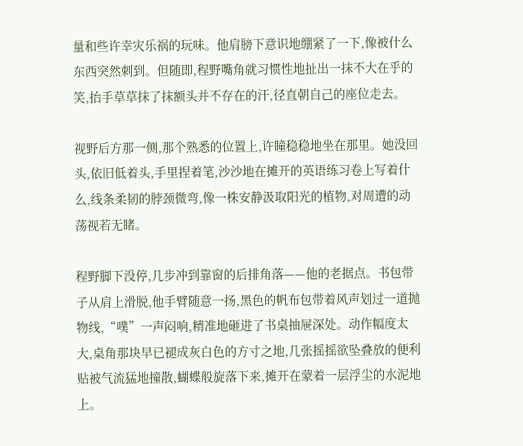量和些许幸灾乐祸的玩味。他肩膀下意识地绷紧了一下,像被什么东西突然刺到。但随即,程野嘴角就习惯性地扯出一抹不大在乎的笑,抬手草草抹了抹额头并不存在的汗,径直朝自己的座位走去。

视野后方那一侧,那个熟悉的位置上,许瞳稳稳地坐在那里。她没回头,依旧低着头,手里捏着笔,沙沙地在摊开的英语练习卷上写着什么,线条柔韧的脖颈微弯,像一株安静汲取阳光的植物,对周遭的动荡视若无睹。

程野脚下没停,几步冲到靠窗的后排角落——他的老据点。书包带子从肩上滑脱,他手臂随意一扬,黑色的帆布包带着风声划过一道抛物线,“噗”一声闷响,精准地砸进了书桌抽屉深处。动作幅度太大,桌角那块早已褪成灰白色的方寸之地,几张摇摇欲坠叠放的便利贴被气流猛地撞散,蝴蝶般旋落下来,摊开在蒙着一层浮尘的水泥地上。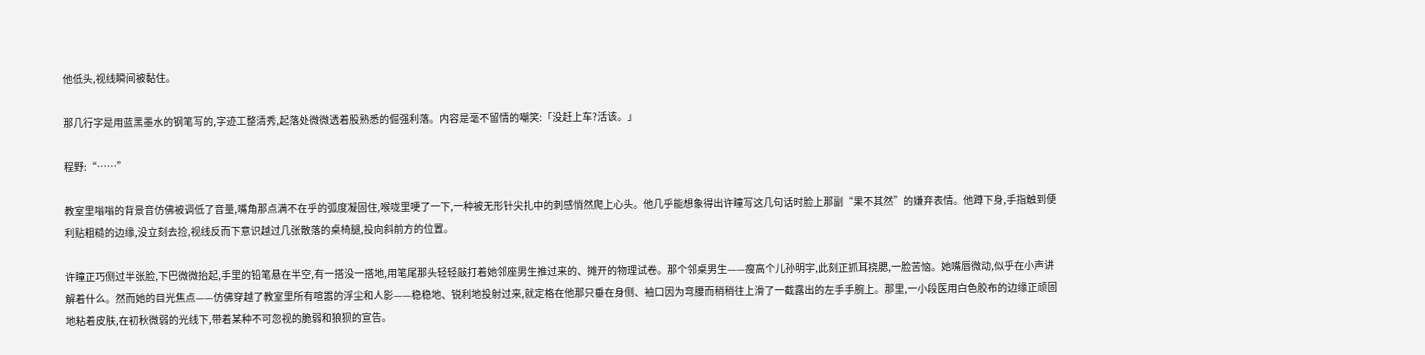他低头,视线瞬间被黏住。

那几行字是用蓝黑墨水的钢笔写的,字迹工整清秀,起落处微微透着股熟悉的倔强利落。内容是毫不留情的嘲笑:「没赶上车?活该。」

程野:“……”

教室里嗡嗡的背景音仿佛被调低了音量,嘴角那点满不在乎的弧度凝固住,喉咙里哽了一下,一种被无形针尖扎中的刺感悄然爬上心头。他几乎能想象得出许瞳写这几句话时脸上那副“果不其然”的嫌弃表情。他蹲下身,手指触到便利贴粗糙的边缘,没立刻去捡,视线反而下意识越过几张散落的桌椅腿,投向斜前方的位置。

许瞳正巧侧过半张脸,下巴微微抬起,手里的铅笔悬在半空,有一搭没一搭地,用笔尾那头轻轻敲打着她邻座男生推过来的、摊开的物理试卷。那个邻桌男生——瘦高个儿孙明宇,此刻正抓耳挠腮,一脸苦恼。她嘴唇微动,似乎在小声讲解着什么。然而她的目光焦点——仿佛穿越了教室里所有喧嚣的浮尘和人影——稳稳地、锐利地投射过来,就定格在他那只垂在身侧、袖口因为弯腰而稍稍往上滑了一截露出的左手手腕上。那里,一小段医用白色胶布的边缘正顽固地粘着皮肤,在初秋微弱的光线下,带着某种不可忽视的脆弱和狼狈的宣告。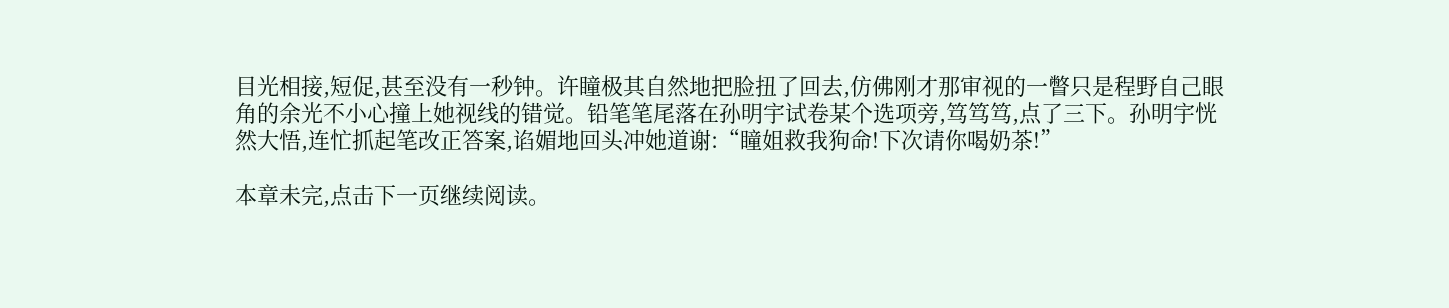目光相接,短促,甚至没有一秒钟。许瞳极其自然地把脸扭了回去,仿佛刚才那审视的一瞥只是程野自己眼角的余光不小心撞上她视线的错觉。铅笔笔尾落在孙明宇试卷某个选项旁,笃笃笃,点了三下。孙明宇恍然大悟,连忙抓起笔改正答案,谄媚地回头冲她道谢:“瞳姐救我狗命!下次请你喝奶茶!”

本章未完,点击下一页继续阅读。